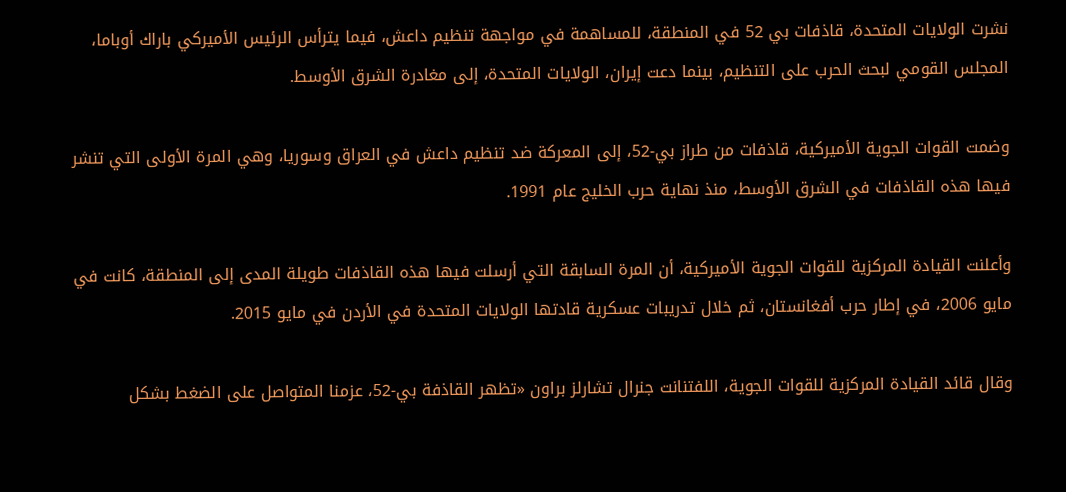نشرت الولايات المتحدة، قاذفات بي 52 في المنطقة، للمساهمة في مواجهة تنظيم داعش، فيما يترأس الرئيس الأميركي باراك أوباما، المجلس القومي لبحث الحرب على التنظيم، بينما دعت إيران، الولايات المتحدة، إلى مغادرة الشرق الأوسط.

وضمت القوات الجوية الأميركية، قاذفات من طراز بي-52، إلى المعركة ضد تنظيم داعش في العراق وسوريا، وهي المرة الأولى التي تنشر فيها هذه القاذفات في الشرق الأوسط، منذ نهاية حرب الخليج عام 1991.

وأعلنت القيادة المركزية للقوات الجوية الأميركية، أن المرة السابقة التي أرسلت فيها هذه القاذفات طويلة المدى إلى المنطقة، كانت في مايو 2006، في إطار حرب أفغانستان، ثم خلال تدريبات عسكرية قادتها الولايات المتحدة في الأردن في مايو 2015.

وقال قائد القيادة المركزية للقوات الجوية، اللفتنانت جنرال تشارلز براون «تظهر القاذفة بي-52، عزمنا المتواصل على الضغط بشكل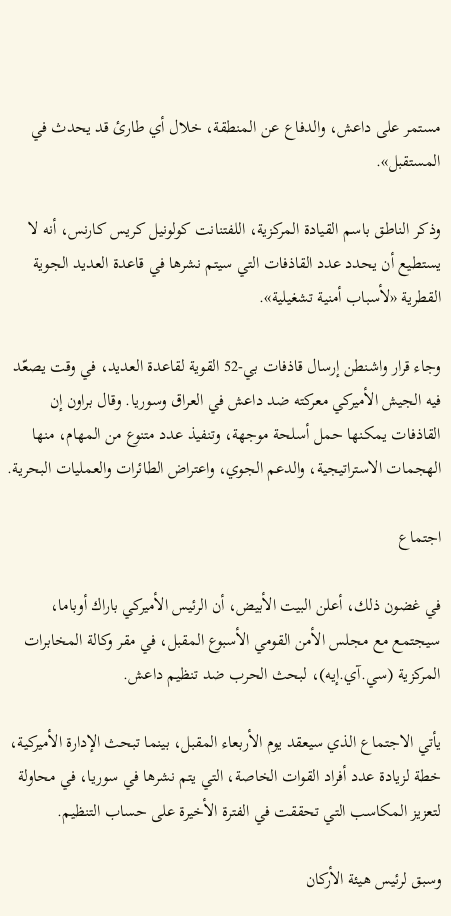مستمر على داعش، والدفاع عن المنطقة، خلال أي طارئ قد يحدث في المستقبل».

وذكر الناطق باسم القيادة المركزية، اللفتنانت كولونيل كريس كارنس، أنه لا يستطيع أن يحدد عدد القاذفات التي سيتم نشرها في قاعدة العديد الجوية القطرية «لأسباب أمنية تشغيلية».

وجاء قرار واشنطن إرسال قاذفات بي-52 القوية لقاعدة العديد، في وقت يصعّد فيه الجيش الأميركي معركته ضد داعش في العراق وسوريا. وقال براون إن القاذفات يمكنها حمل أسلحة موجهة، وتنفيذ عدد متنوع من المهام، منها الهجمات الاستراتيجية، والدعم الجوي، واعتراض الطائرات والعمليات البحرية.

اجتماع

في غضون ذلك، أعلن البيت الأبيض، أن الرئيس الأميركي باراك أوباما، سيجتمع مع مجلس الأمن القومي الأسبوع المقبل، في مقر وكالة المخابرات المركزية (سي.آي.إيه)، لبحث الحرب ضد تنظيم داعش.

يأتي الاجتماع الذي سيعقد يوم الأربعاء المقبل، بينما تبحث الإدارة الأميركية، خطة لزيادة عدد أفراد القوات الخاصة، التي يتم نشرها في سوريا، في محاولة لتعزيز المكاسب التي تحققت في الفترة الأخيرة على حساب التنظيم.

وسبق لرئيس هيئة الأركان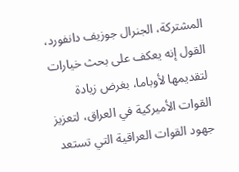المشتركة، الجنرال جوزيف دانفورد، القول إنه يعكف على بحث خيارات لتقديمها لأوباما، بغرض زيادة القوات الأميركية في العراق، لتعزيز جهود القوات العراقية التي تستعد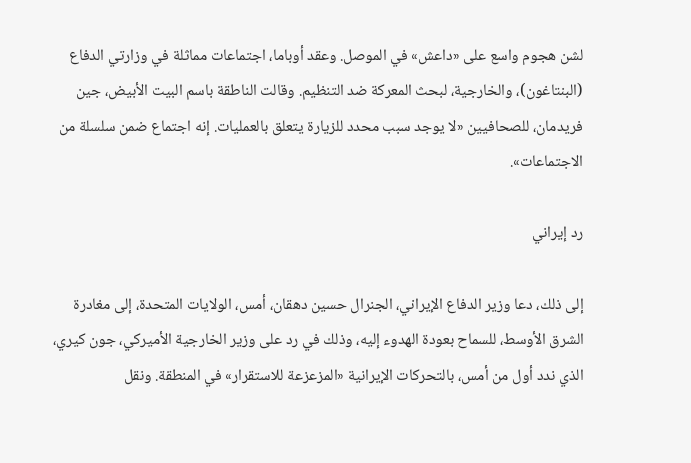لشن هجوم واسع على «داعش» في الموصل. وعقد أوباما، اجتماعات مماثلة في وزارتي الدفاع (البنتاغون)، والخارجية، لبحث المعركة ضد التنظيم. وقالت الناطقة باسم البيت الأبيض، جين فريدمان، للصحافيين «لا يوجد سبب محدد للزيارة يتعلق بالعمليات. إنه اجتماع ضمن سلسلة من الاجتماعات».

رد إيراني

إلى ذلك، دعا وزير الدفاع الإيراني، الجنرال حسين دهقان، أمس، الولايات المتحدة، إلى مغادرة الشرق الأوسط، للسماح بعودة الهدوء إليه، وذلك في رد على وزير الخارجية الأميركي، جون كيري، الذي ندد أول من أمس، بالتحركات الإيرانية «المزعزعة للاستقرار» في المنطقة. ونقل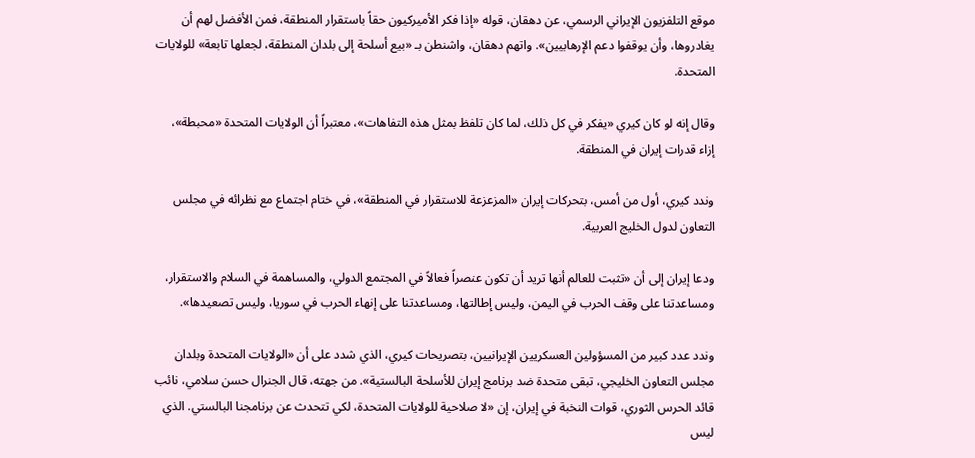موقع التلفزيون الإيراني الرسمي، عن دهقان، قوله «إذا فكر الأميركيون حقاً باستقرار المنطقة، فمن الأفضل لهم أن يغادروها، وأن يوقفوا دعم الإرهابيين». واتهم دهقان، واشنطن بـ «بيع أسلحة إلى بلدان المنطقة، لجعلها تابعة» للولايات المتحدة.

وقال إنه لو كان كيري «يفكر في كل ذلك، لما كان تلفظ بمثل هذه التفاهات»، معتبراً أن الولايات المتحدة «محبطة»، إزاء قدرات إيران في المنطقة.

وندد كيري، أول من أمس، بتحركات إيران «المزعزعة للاستقرار في المنطقة»، في ختام اجتماع مع نظرائه في مجلس التعاون لدول الخليج العربية.

ودعا إيران إلى أن «تثبت للعالم أنها تريد أن تكون عنصراً فعالاً في المجتمع الدولي، والمساهمة في السلام والاستقرار، ومساعدتنا على وقف الحرب في اليمن، وليس إطالتها، ومساعدتنا على إنهاء الحرب في سوريا، وليس تصعيدها».

وندد عدد كبير من المسؤولين العسكريين الإيرانيين، بتصريحات كيري، الذي شدد على أن «الولايات المتحدة وبلدان مجلس التعاون الخليجي، تبقى متحدة ضد برنامج إيران للأسلحة البالستية». من جهته، قال الجنرال حسن سلامي، نائب قائد الحرس الثوري، قوات النخبة في إيران، إن «لا صلاحية للولايات المتحدة، لكي تتحدث عن برنامجنا البالستي. الذي ليس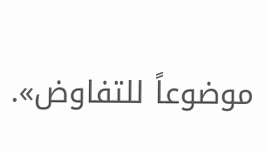موضوعاً للتفاوض».